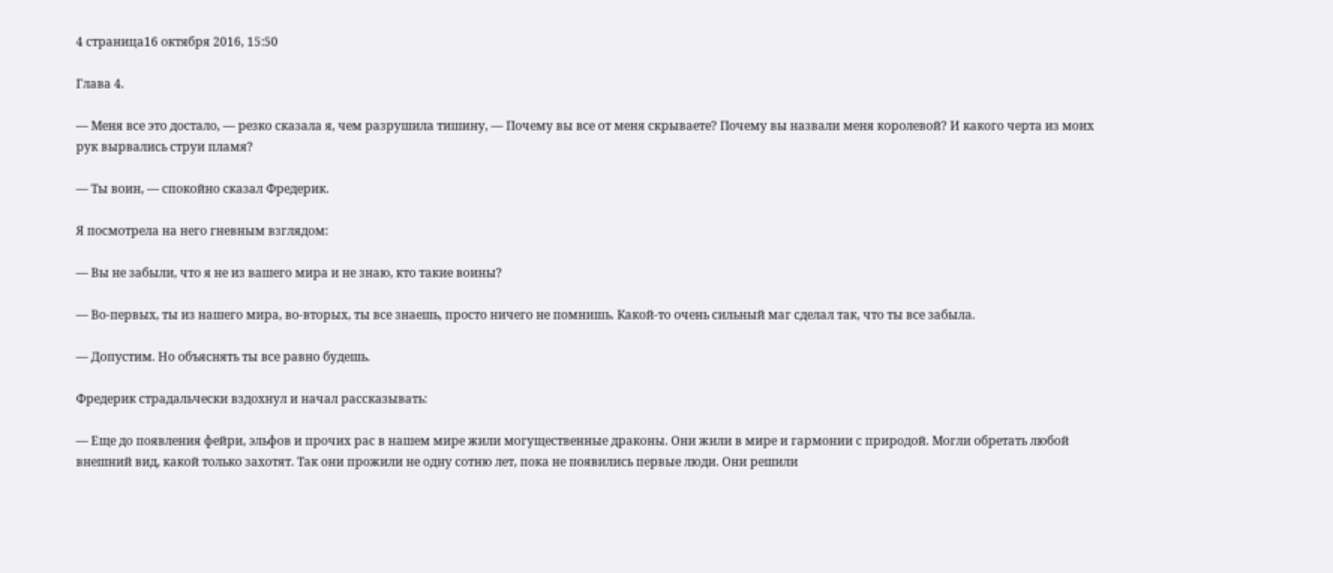4 страница16 октября 2016, 15:50

Глава 4.

— Меня все это достало, — резко сказала я, чем разрушила тишину, — Почему вы все от меня скрываете? Почему вы назвали меня королевой? И какого черта из моих рук вырвались струи пламя?

— Ты воин, — спокойно сказал Фредерик.

Я посмотрела на него гневным взглядом:

— Вы не забыли, что я не из вашего мира и не знаю, кто такие воины?

— Во-первых, ты из нашего мира, во-вторых, ты все знаешь, просто ничего не помнишь. Какой-то очень сильный маг сделал так, что ты все забыла.

— Допустим. Но объяснять ты все равно будешь.

Фредерик страдальчески вздохнул и начал рассказывать:

— Еще до появления фейри, эльфов и прочих рас в нашем мире жили могущественные драконы. Они жили в мире и гармонии с природой. Могли обретать любой внешний вид, какой только захотят. Так они прожили не одну сотню лет, пока не появились первые люди. Они решили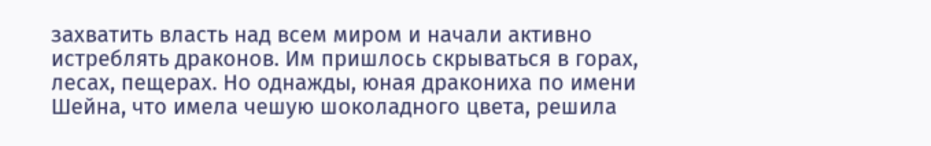захватить власть над всем миром и начали активно истреблять драконов. Им пришлось скрываться в горах, лесах, пещерах. Но однажды, юная дракониха по имени Шейна, что имела чешую шоколадного цвета, решила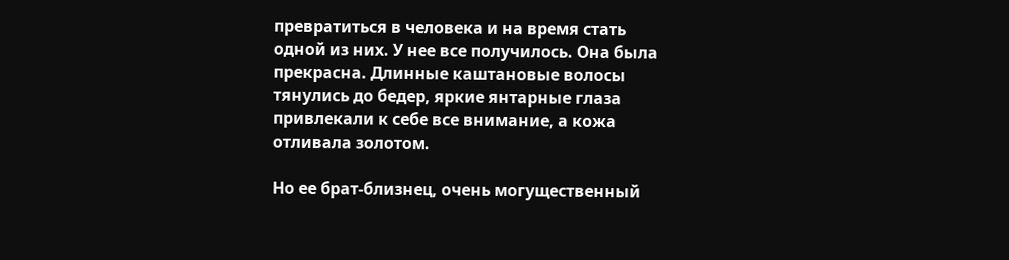превратиться в человека и на время стать одной из них. У нее все получилось. Она была прекрасна. Длинные каштановые волосы тянулись до бедер, яркие янтарные глаза привлекали к себе все внимание, а кожа отливала золотом.

Но ее брат-близнец, очень могущественный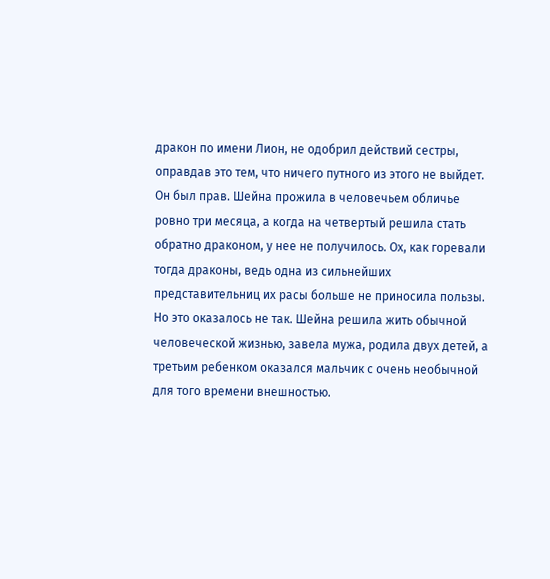дракон по имени Лион, не одобрил действий сестры, оправдав это тем, что ничего путного из этого не выйдет. Он был прав. Шейна прожила в человечьем обличье ровно три месяца, а когда на четвертый решила стать обратно драконом, у нее не получилось. Ох, как горевали тогда драконы, ведь одна из сильнейших представительниц их расы больше не приносила пользы. Но это оказалось не так. Шейна решила жить обычной человеческой жизнью, завела мужа, родила двух детей, а третьим ребенком оказался мальчик с очень необычной для того времени внешностью.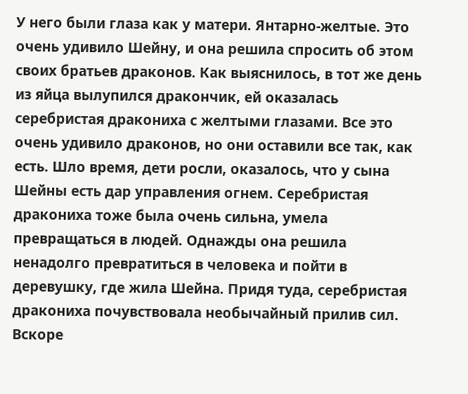У него были глаза как у матери. Янтарно-желтые. Это очень удивило Шейну, и она решила спросить об этом своих братьев драконов. Как выяснилось, в тот же день из яйца вылупился дракончик, ей оказалась серебристая дракониха с желтыми глазами. Все это очень удивило драконов, но они оставили все так, как есть. Шло время, дети росли, оказалось, что у сына Шейны есть дар управления огнем. Серебристая дракониха тоже была очень сильна, умела превращаться в людей. Однажды она решила ненадолго превратиться в человека и пойти в деревушку, где жила Шейна. Придя туда, серебристая дракониха почувствовала необычайный прилив сил. Вскоре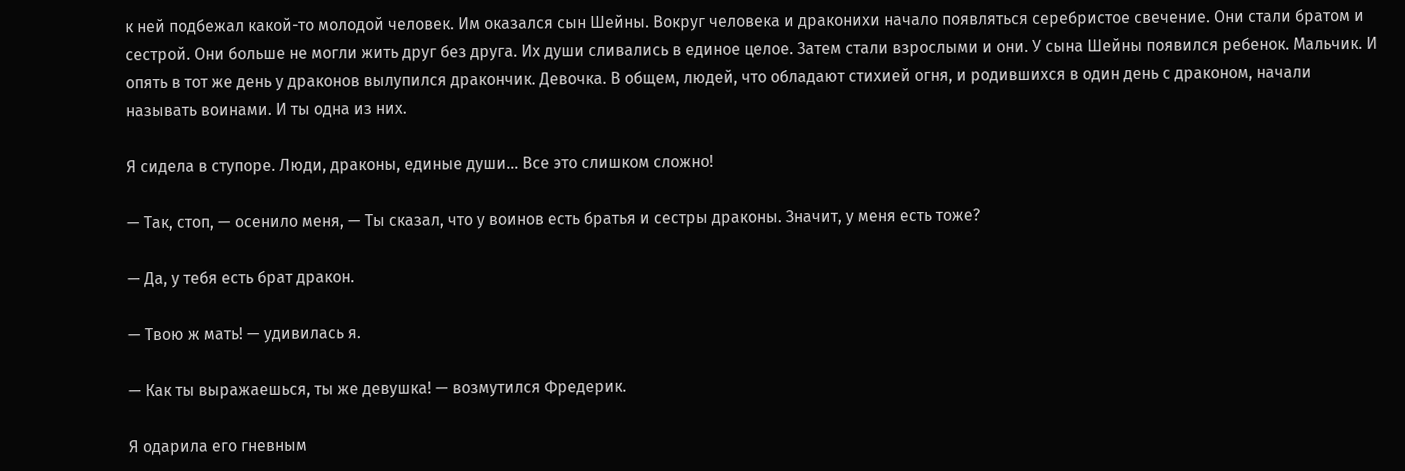к ней подбежал какой-то молодой человек. Им оказался сын Шейны. Вокруг человека и драконихи начало появляться серебристое свечение. Они стали братом и сестрой. Они больше не могли жить друг без друга. Их души сливались в единое целое. Затем стали взрослыми и они. У сына Шейны появился ребенок. Мальчик. И опять в тот же день у драконов вылупился дракончик. Девочка. В общем, людей, что обладают стихией огня, и родившихся в один день с драконом, начали называть воинами. И ты одна из них.

Я сидела в ступоре. Люди, драконы, единые души... Все это слишком сложно!

— Так, стоп, — осенило меня, — Ты сказал, что у воинов есть братья и сестры драконы. Значит, у меня есть тоже?

— Да, у тебя есть брат дракон.

— Твою ж мать! — удивилась я.

— Как ты выражаешься, ты же девушка! — возмутился Фредерик.

Я одарила его гневным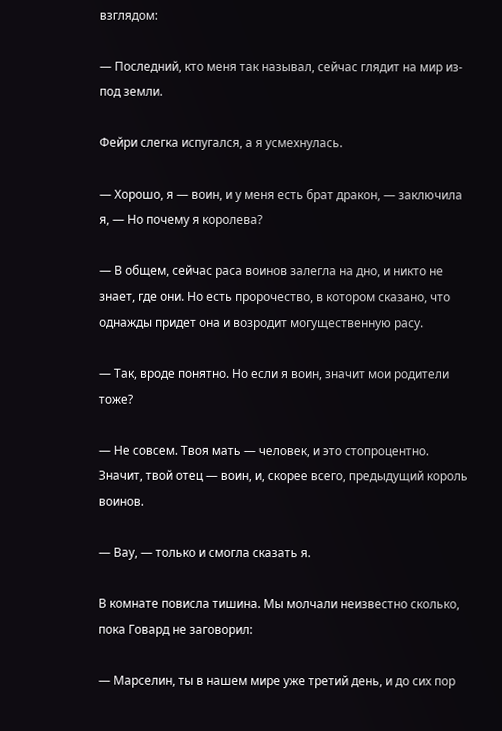взглядом:

— Последний, кто меня так называл, сейчас глядит на мир из-под земли.

Фейри слегка испугался, а я усмехнулась.

— Хорошо, я — воин, и у меня есть брат дракон, — заключила я, — Но почему я королева?

— В общем, сейчас раса воинов залегла на дно, и никто не знает, где они. Но есть пророчество, в котором сказано, что однажды придет она и возродит могущественную расу.

— Так, вроде понятно. Но если я воин, значит мои родители тоже?

— Не совсем. Твоя мать — человек, и это стопроцентно. Значит, твой отец — воин, и, скорее всего, предыдущий король воинов.

— Вау, — только и смогла сказать я.

В комнате повисла тишина. Мы молчали неизвестно сколько, пока Говард не заговорил:

— Марселин, ты в нашем мире уже третий день, и до сих пор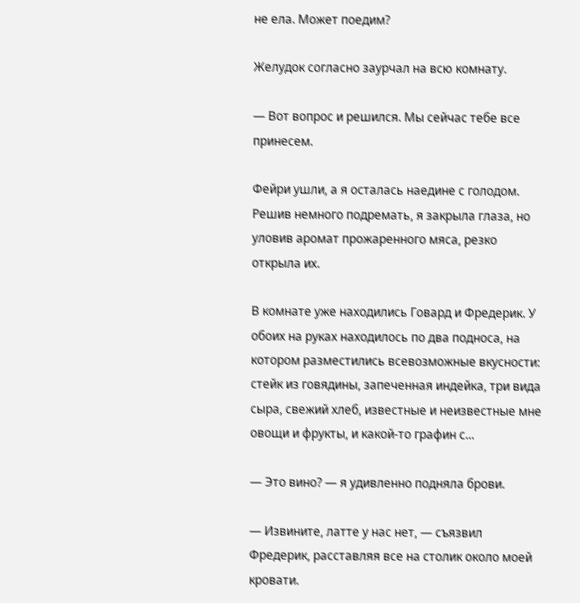не ела. Может поедим?

Желудок согласно заурчал на всю комнату.

— Вот вопрос и решился. Мы сейчас тебе все принесем.

Фейри ушли, а я осталась наедине с голодом. Решив немного подремать, я закрыла глаза, но уловив аромат прожаренного мяса, резко открыла их.

В комнате уже находились Говард и Фредерик. У обоих на руках находилось по два подноса, на котором разместились всевозможные вкусности: стейк из говядины, запеченная индейка, три вида сыра, свежий хлеб, известные и неизвестные мне овощи и фрукты, и какой-то графин с...

— Это вино? — я удивленно подняла брови.

— Извините, латте у нас нет, — съязвил Фредерик, расставляя все на столик около моей кровати.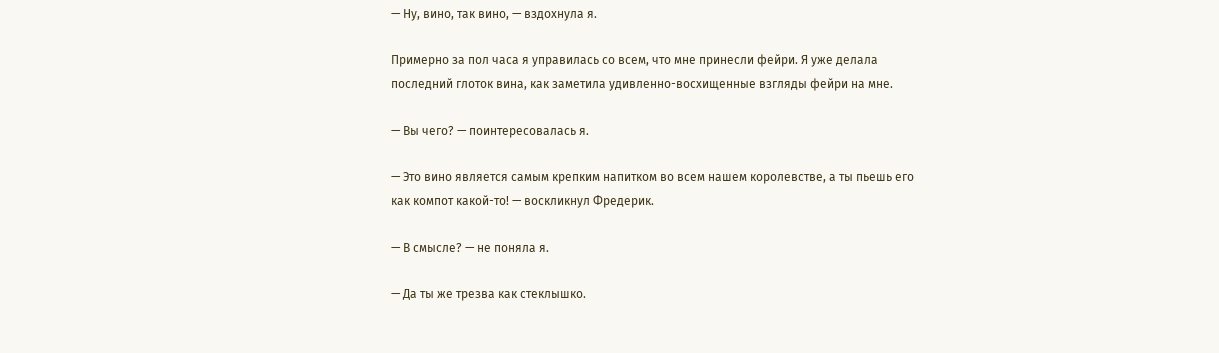— Ну, вино, так вино, — вздохнула я.

Примерно за пол часа я управилась со всем, что мне принесли фейри. Я уже делала последний глоток вина, как заметила удивленно-восхищенные взгляды фейри на мне.

— Вы чего? — поинтересовалась я.

— Это вино является самым крепким напитком во всем нашем королевстве, а ты пьешь его как компот какой-то! — воскликнул Фредерик.

— В смысле? — не поняла я.

— Да ты же трезва как стеклышко.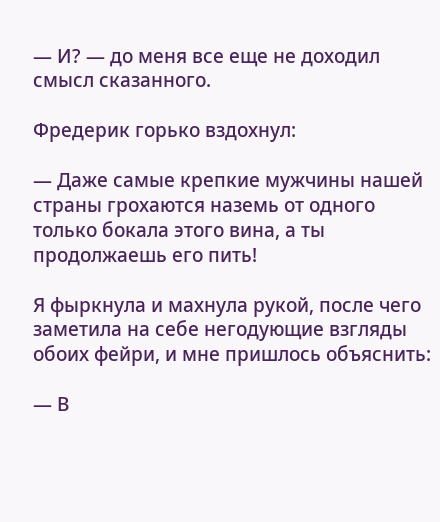— И? — до меня все еще не доходил смысл сказанного.

Фредерик горько вздохнул:

— Даже самые крепкие мужчины нашей страны грохаются наземь от одного только бокала этого вина, а ты продолжаешь его пить!

Я фыркнула и махнула рукой, после чего заметила на себе негодующие взгляды обоих фейри, и мне пришлось объяснить:

— В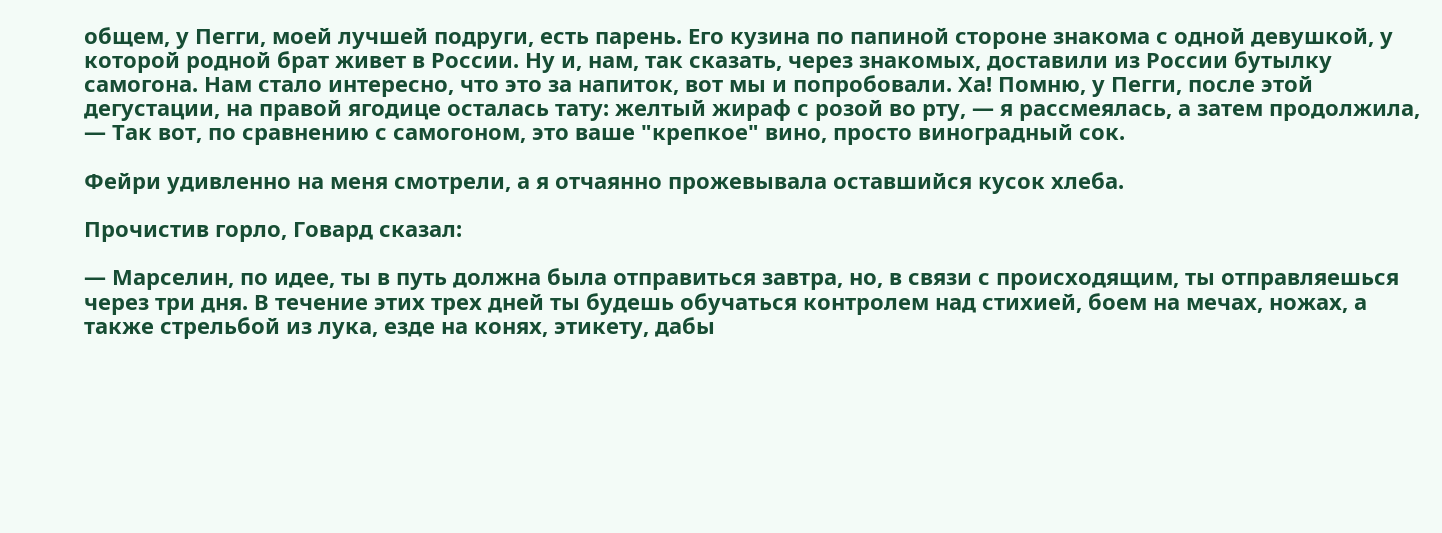общем, у Пегги, моей лучшей подруги, есть парень. Его кузина по папиной стороне знакома с одной девушкой, у которой родной брат живет в России. Ну и, нам, так сказать, через знакомых, доставили из России бутылку самогона. Нам стало интересно, что это за напиток, вот мы и попробовали. Ха! Помню, у Пегги, после этой дегустации, на правой ягодице осталась тату: желтый жираф с розой во рту, — я рассмеялась, а затем продолжила, — Так вот, по сравнению с самогоном, это ваше "крепкое" вино, просто виноградный сок.

Фейри удивленно на меня смотрели, а я отчаянно прожевывала оставшийся кусок хлеба.

Прочистив горло, Говард сказал:

— Марселин, по идее, ты в путь должна была отправиться завтра, но, в связи с происходящим, ты отправляешься через три дня. В течение этих трех дней ты будешь обучаться контролем над стихией, боем на мечах, ножах, а также стрельбой из лука, езде на конях, этикету, дабы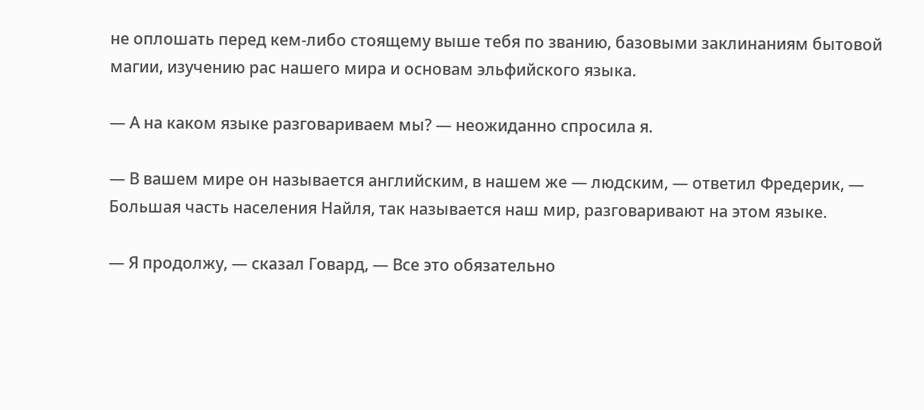не оплошать перед кем-либо стоящему выше тебя по званию, базовыми заклинаниям бытовой магии, изучению рас нашего мира и основам эльфийского языка.

— А на каком языке разговариваем мы? — неожиданно спросила я.

— В вашем мире он называется английским, в нашем же — людским, — ответил Фредерик, — Большая часть населения Найля, так называется наш мир, разговаривают на этом языке.

— Я продолжу, — сказал Говард, — Все это обязательно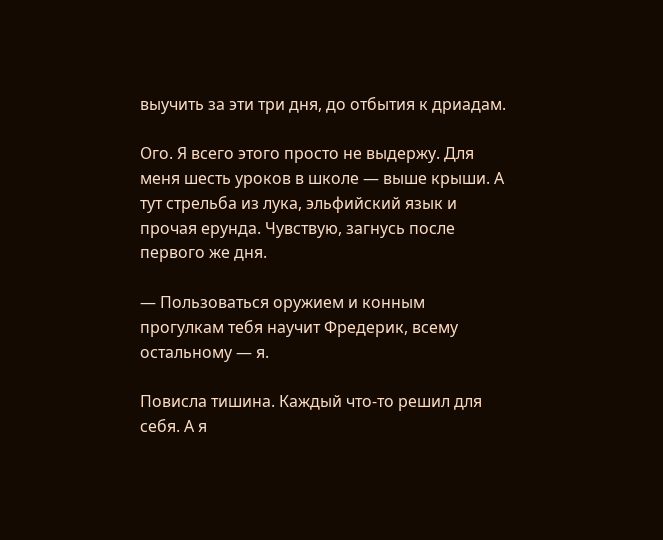выучить за эти три дня, до отбытия к дриадам.

Ого. Я всего этого просто не выдержу. Для меня шесть уроков в школе — выше крыши. А тут стрельба из лука, эльфийский язык и прочая ерунда. Чувствую, загнусь после первого же дня.

— Пользоваться оружием и конным прогулкам тебя научит Фредерик, всему остальному — я.

Повисла тишина. Каждый что-то решил для себя. А я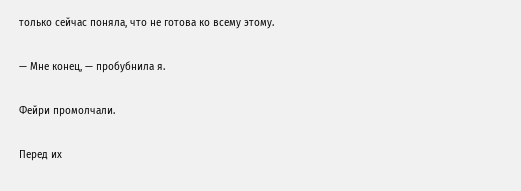только сейчас поняла, что не готова ко всему этому.

— Мне конец, — пробубнила я.

Фейри промолчали.

Перед их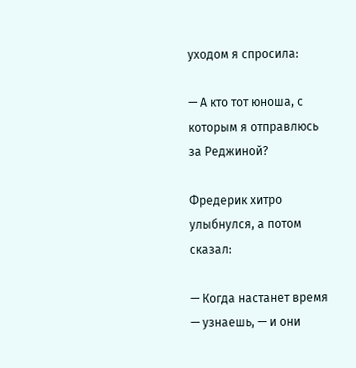уходом я спросила:

— А кто тот юноша, с которым я отправлюсь за Реджиной?

Фредерик хитро улыбнулся, а потом сказал:

— Когда настанет время — узнаешь, — и они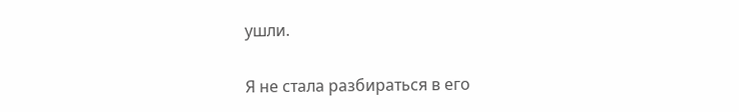ушли.

Я не стала разбираться в его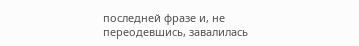последней фразе и, не переодевшись, завалилась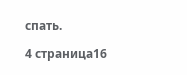спать.

4 страница16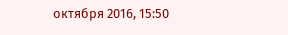октября 2016, 15:50